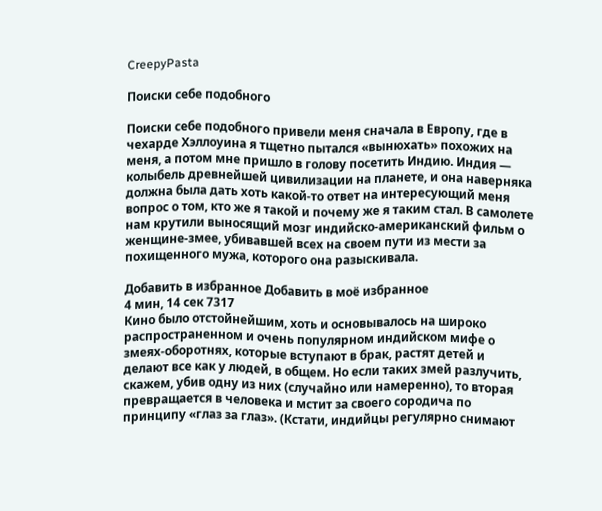CreepyPasta

Поиски себе подобного

Поиски себе подобного привели меня сначала в Европу, где в чехарде Хэллоуина я тщетно пытался «вынюхать» похожих на меня, а потом мне пришло в голову посетить Индию. Индия — колыбель древнейшей цивилизации на планете, и она наверняка должна была дать хоть какой-то ответ на интересующий меня вопрос о том, кто же я такой и почему же я таким стал. В самолете нам крутили выносящий мозг индийско-американский фильм о женщине-змее, убивавшей всех на своем пути из мести за похищенного мужа, которого она разыскивала.

Добавить в избранное Добавить в моё избранное
4 мин, 14 сек 7317
Кино было отстойнейшим, хоть и основывалось на широко распространенном и очень популярном индийском мифе о змеях-оборотнях, которые вступают в брак, растят детей и делают все как у людей, в общем. Но если таких змей разлучить, скажем, убив одну из них (случайно или намеренно), то вторая превращается в человека и мстит за своего сородича по принципу «глаз за глаз». (Кстати, индийцы регулярно снимают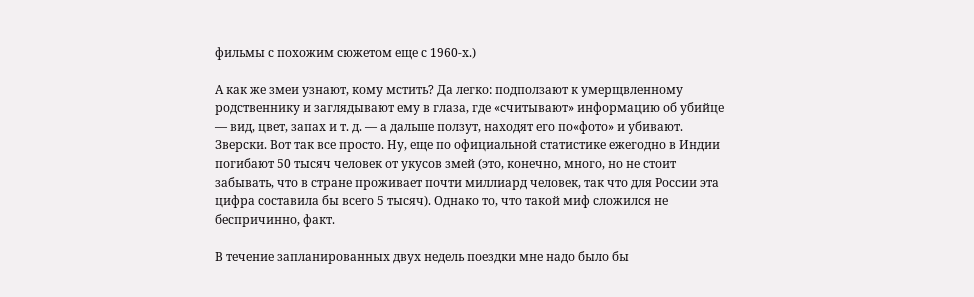фильмы с похожим сюжетом еще с 1960-х.)

А как же змеи узнают, кому мстить? Да легко: подползают к умерщвленному родственнику и заглядывают ему в глаза, где «считывают» информацию об убийце — вид, цвет, запах и т. д. — а дальше ползут, находят его по«фото» и убивают. Зверски. Вот так все просто. Ну, еще по официальной статистике ежегодно в Индии погибают 50 тысяч человек от укусов змей (это, конечно, много, но не стоит забывать, что в стране проживает почти миллиард человек, так что для России эта цифра составила бы всего 5 тысяч). Однако то, что такой миф сложился не беспричинно, факт.

В течение запланированных двух недель поездки мне надо было бы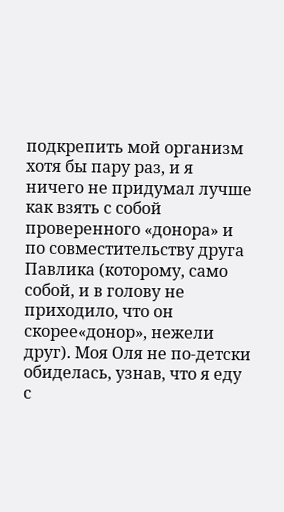подкрепить мой организм хотя бы пару раз, и я ничего не придумал лучше как взять с собой проверенного «донора» и по совместительству друга Павлика (которому, само собой, и в голову не приходило, что он скорее«донор», нежели друг). Моя Оля не по-детски обиделась, узнав, что я еду с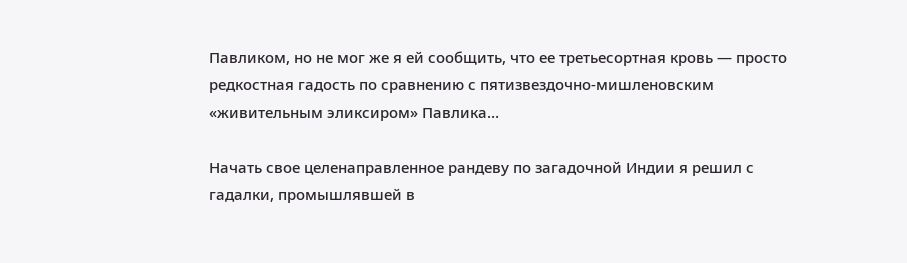Павликом, но не мог же я ей сообщить, что ее третьесортная кровь — просто редкостная гадость по сравнению с пятизвездочно-мишленовским «живительным эликсиром» Павлика…

Начать свое целенаправленное рандеву по загадочной Индии я решил с гадалки, промышлявшей в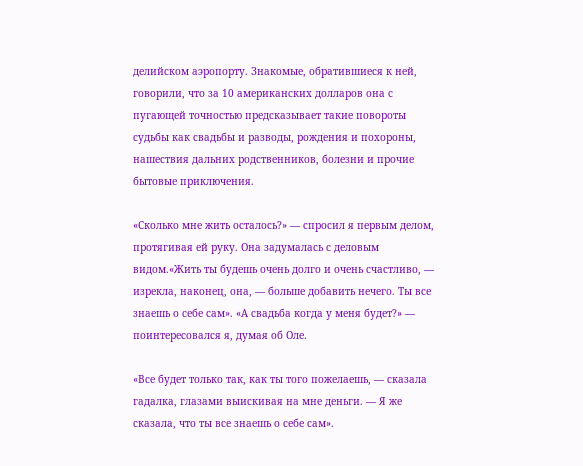делийском аэропорту. Знакомые, обратившиеся к ней, говорили, что за 10 американских долларов она с пугающей точностью предсказывает такие повороты судьбы как свадьбы и разводы, рождения и похороны, нашествия дальних родственников, болезни и прочие бытовые приключения.

«Сколько мне жить осталось?» — спросил я первым делом, протягивая ей руку. Она задумалась с деловым видом.«Жить ты будешь очень долго и очень счастливо, — изрекла, наконец, она, — больше добавить нечего. Ты все знаешь о себе сам». «А свадьба когда у меня будет?» — поинтересовался я, думая об Оле.

«Все будет только так, как ты того пожелаешь, — сказала гадалка, глазами выискивая на мне деньги. — Я же сказала, что ты все знаешь о себе сам».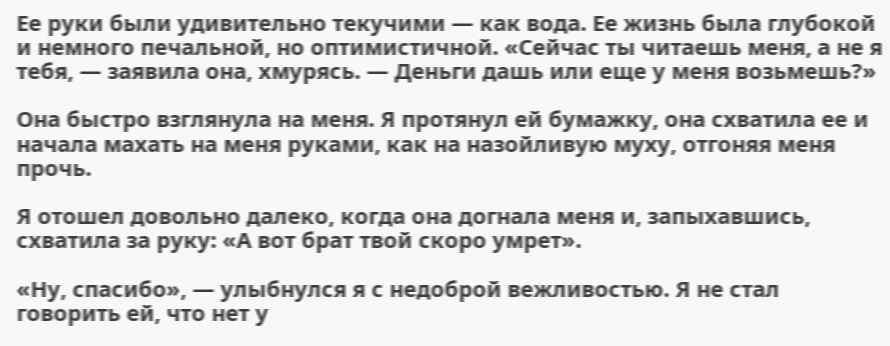Ее руки были удивительно текучими — как вода. Ее жизнь была глубокой и немного печальной, но оптимистичной. «Сейчас ты читаешь меня, а не я тебя, — заявила она, хмурясь. — Деньги дашь или еще у меня возьмешь?»

Она быстро взглянула на меня. Я протянул ей бумажку, она схватила ее и начала махать на меня руками, как на назойливую муху, отгоняя меня прочь.

Я отошел довольно далеко, когда она догнала меня и, запыхавшись, схватила за руку: «А вот брат твой скоро умрет».

«Ну, спасибо», — улыбнулся я с недоброй вежливостью. Я не стал говорить ей, что нет у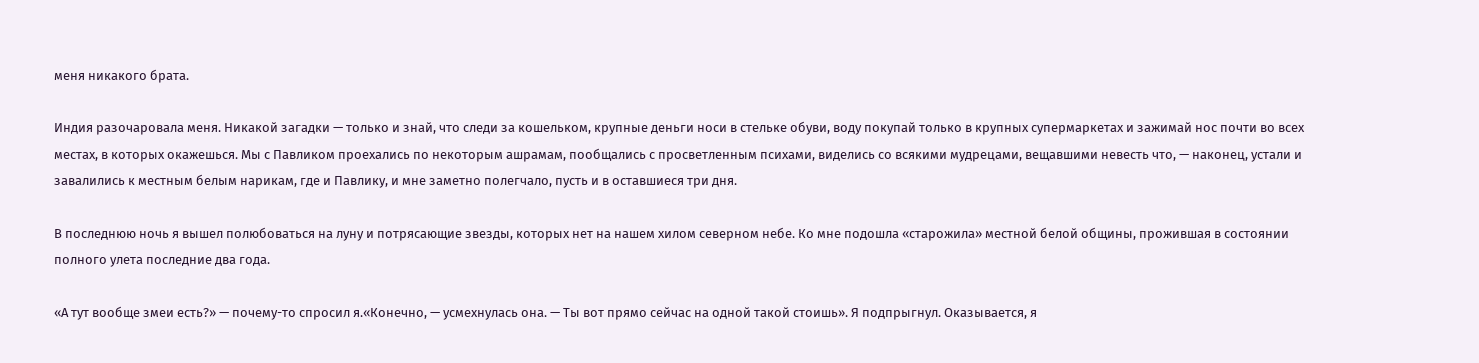меня никакого брата.

Индия разочаровала меня. Никакой загадки — только и знай, что следи за кошельком, крупные деньги носи в стельке обуви, воду покупай только в крупных супермаркетах и зажимай нос почти во всех местах, в которых окажешься. Мы с Павликом проехались по некоторым ашрамам, пообщались с просветленным психами, виделись со всякими мудрецами, вещавшими невесть что, — наконец, устали и завалились к местным белым нарикам, где и Павлику, и мне заметно полегчало, пусть и в оставшиеся три дня.

В последнюю ночь я вышел полюбоваться на луну и потрясающие звезды, которых нет на нашем хилом северном небе. Ко мне подошла «старожила» местной белой общины, прожившая в состоянии полного улета последние два года.

«А тут вообще змеи есть?» — почему-то спросил я.«Конечно, — усмехнулась она. — Ты вот прямо сейчас на одной такой стоишь». Я подпрыгнул. Оказывается, я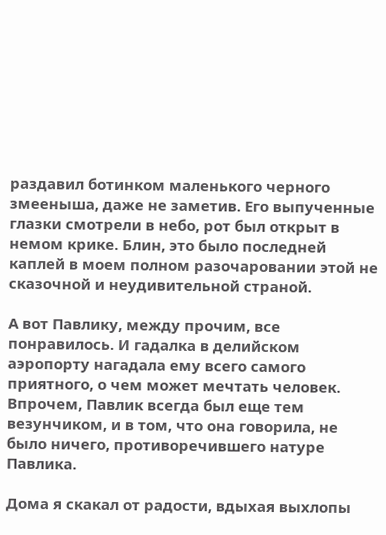раздавил ботинком маленького черного змееныша, даже не заметив. Его выпученные глазки смотрели в небо, рот был открыт в немом крике. Блин, это было последней каплей в моем полном разочаровании этой не сказочной и неудивительной страной.

А вот Павлику, между прочим, все понравилось. И гадалка в делийском аэропорту нагадала ему всего самого приятного, о чем может мечтать человек. Впрочем, Павлик всегда был еще тем везунчиком, и в том, что она говорила, не было ничего, противоречившего натуре Павлика.

Дома я скакал от радости, вдыхая выхлопы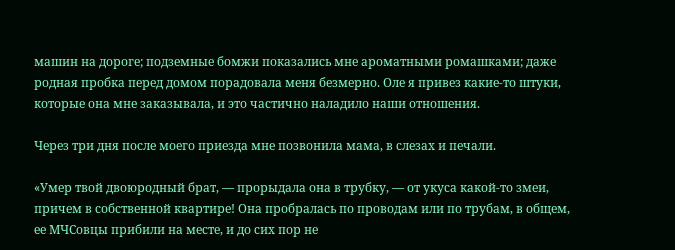машин на дороге; подземные бомжи показались мне ароматными ромашками; даже родная пробка перед домом порадовала меня безмерно. Оле я привез какие-то штуки, которые она мне заказывала, и это частично наладило наши отношения.

Через три дня после моего приезда мне позвонила мама, в слезах и печали.

«Умер твой двоюродный брат, — прорыдала она в трубку, — от укуса какой-то змеи, причем в собственной квартире! Она пробралась по проводам или по трубам, в общем, ее МЧСовцы прибили на месте, и до сих пор не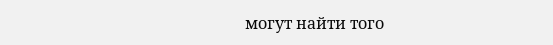могут найти того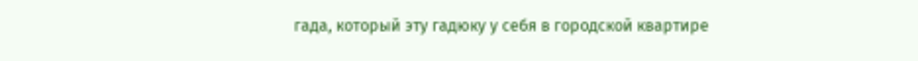гада, который эту гадюку у себя в городской квартире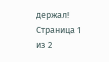держал!
Страница 1 из 2